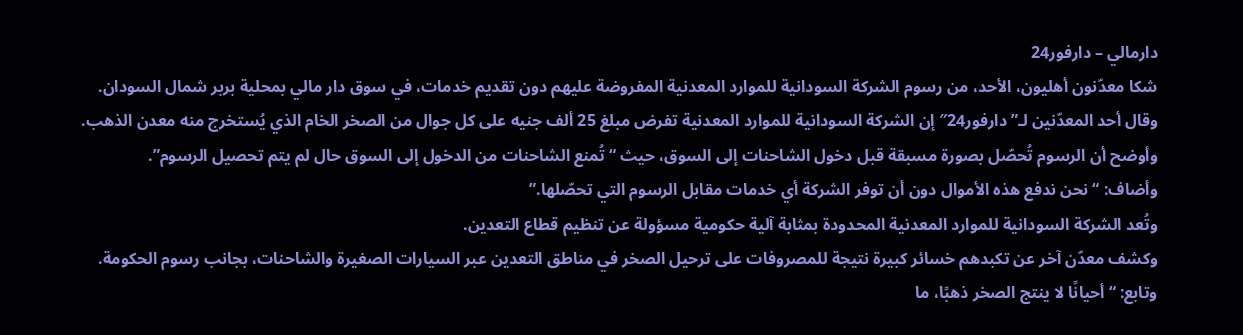دارمالي – دارفور24
شكا معدّنون أهليون، الأحد، من رسوم الشركة السودانية للموارد المعدنية المفروضة عليهم دون تقديم خدمات، في سوق دار مالي بمحلية بربر شمال السودان.
وقال أحد المعدّنين لـ”دارفور24″ إن الشركة السودانية للموارد المعدنية تفرض مبلغ 25 ألف جنيه على كل جوال من الصخر الخام الذي يُستخرج منه معدن الذهب.
وأوضح أن الرسوم تُحصّل بصورة مسبقة قبل دخول الشاحنات إلى السوق، حيث “تُمنع الشاحنات من الدخول إلى السوق حال لم يتم تحصيل الرسوم”.
وأضاف: “نحن ندفع هذه الأموال دون أن توفر الشركة أي خدمات مقابل الرسوم التي تحصّلها.”
وتُعد الشركة السودانية للموارد المعدنية المحدودة بمثابة آلية حكومية مسؤولة عن تنظيم قطاع التعدين.
وكشف معدّن آخر عن تكبدهم خسائر كبيرة نتيجة للمصروفات على ترحيل الصخر في مناطق التعدين عبر السيارات الصغيرة والشاحنات، بجانب رسوم الحكومة.
وتابع: “أحيانًا لا ينتج الصخر ذهبًا، ما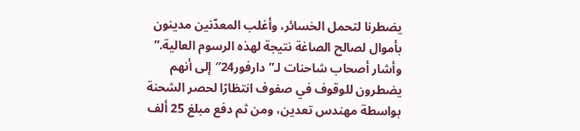يضطرنا لتحمل الخسائر، وأغلب المعدّنين مدينون بأموال لصالح الصاغة نتيجة لهذه الرسوم العالية.”
وأشار أصحاب شاحنات لـ”دارفور24″ إلى أنهم يضطرون للوقوف في صفوف انتظارًا لحصر الشحنة بواسطة مهندس تعدين، ومن ثم دفع مبلغ 25 ألف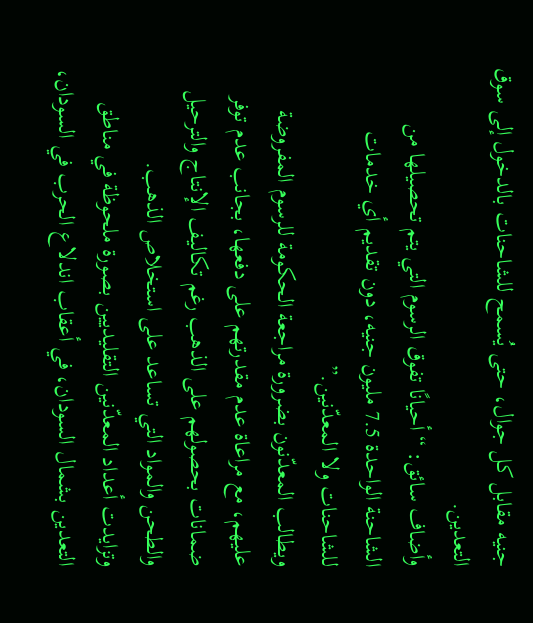جنيه مقابل كل جوال، حتى يُسمح للشاحنات بالدخول إلى سوق التعدين.
وأضاف سائق: “أحيانًا تفوق الرسوم التي يتم تحصيلها من الشاحنة الواحدة 7.5 مليون جنيه، دون تقديم أي خدمات للشاحنات ولا المعدّنين.”
ويطالب المعدّنون بضرورة مراجعة الحكومة للرسوم المفروضة عليهم، مع مراعاة عدم مقدرتهم على دفعها، بجانب عدم توفر ضمانات بحصولهم على الذهب رغم تكاليف الإنتاج والترحيل والطحن والمواد التي تساعد على استخلاص الذهب.
وتزايدت أعداد المعدّنين التقليديين بصورة ملحوظة في مناطق التعدين بشمال السودان، في أعقاب اندلاع الحرب في السودان،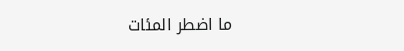ما اضطر المئات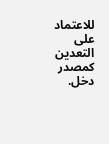للاعتماد على التعدين كمصدر دخل.